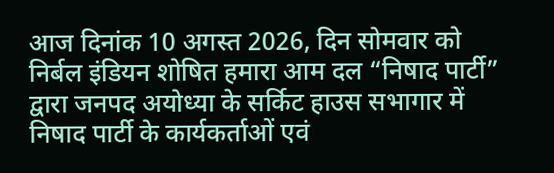आज दिनांक 10 अगस्त 2026, दिन सोमवार को निर्बल इंडियन शोषित हमारा आम दल “निषाद पार्टी” द्वारा जनपद अयोध्या के सर्किट हाउस सभागार में निषाद पार्टी के कार्यकर्ताओं एवं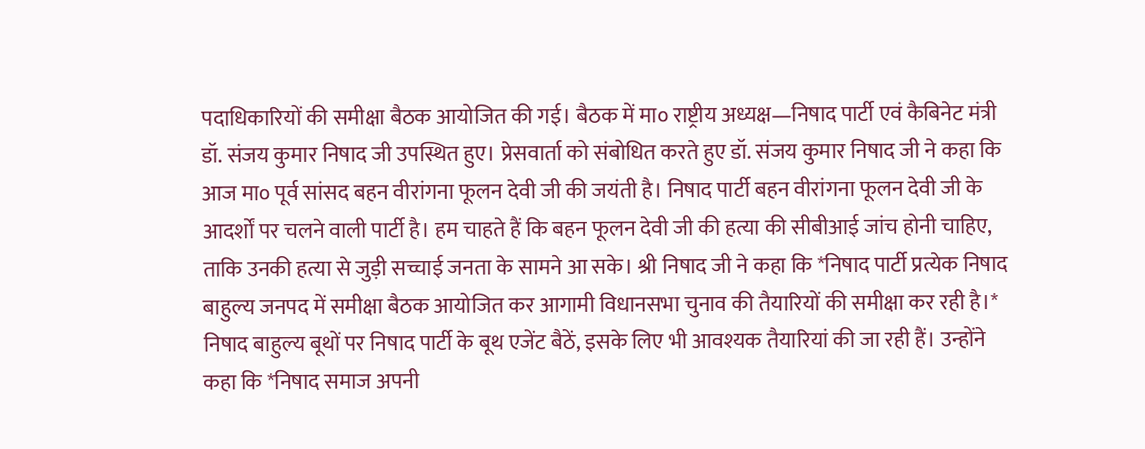पदाधिकारियों की समीक्षा बैठक आयोजित की गई। बैठक में मा० राष्ट्रीय अध्यक्ष—निषाद पार्टी एवं कैबिनेट मंत्री डॉ. संजय कुमार निषाद जी उपस्थित हुए। प्रेसवार्ता को संबोधित करते हुए डॉ. संजय कुमार निषाद जी ने कहा कि आज मा० पूर्व सांसद बहन वीरांगना फूलन देवी जी की जयंती है। निषाद पार्टी बहन वीरांगना फूलन देवी जी के आदर्शों पर चलने वाली पार्टी है। हम चाहते हैं कि बहन फूलन देवी जी की हत्या की सीबीआई जांच होनी चाहिए, ताकि उनकी हत्या से जुड़ी सच्चाई जनता के सामने आ सके। श्री निषाद जी ने कहा कि *निषाद पार्टी प्रत्येक निषाद बाहुल्य जनपद में समीक्षा बैठक आयोजित कर आगामी विधानसभा चुनाव की तैयारियों की समीक्षा कर रही है।* निषाद बाहुल्य बूथों पर निषाद पार्टी के बूथ एजेंट बैठें, इसके लिए भी आवश्यक तैयारियां की जा रही हैं। उन्होंने कहा कि *निषाद समाज अपनी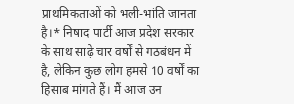प्राथमिकताओं को भली-भांति जानता है।* निषाद पार्टी आज प्रदेश सरकार के साथ साढ़े चार वर्षों से गठबंधन में है, लेकिन कुछ लोग हमसे 10 वर्षों का हिसाब मांगते हैं। मैं आज उन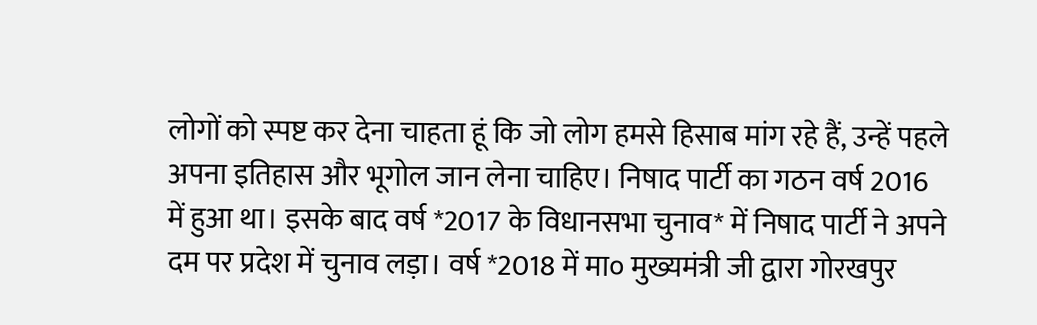लोगों को स्पष्ट कर देना चाहता हूं कि जो लोग हमसे हिसाब मांग रहे हैं, उन्हें पहले अपना इतिहास और भूगोल जान लेना चाहिए। निषाद पार्टी का गठन वर्ष 2016 में हुआ था। इसके बाद वर्ष *2017 के विधानसभा चुनाव* में निषाद पार्टी ने अपने दम पर प्रदेश में चुनाव लड़ा। वर्ष *2018 में मा० मुख्यमंत्री जी द्वारा गोरखपुर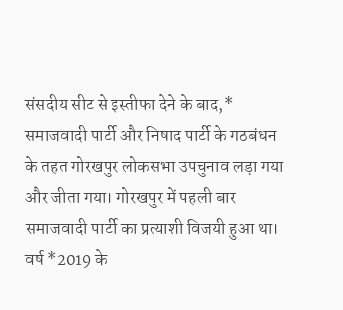संसदीय सीट से इस्तीफा देने के बाद,* समाजवादी पार्टी और निषाद पार्टी के गठबंधन के तहत गोरखपुर लोकसभा उपचुनाव लड़ा गया और जीता गया। गोरखपुर में पहली बार समाजवादी पार्टी का प्रत्याशी विजयी हुआ था। वर्ष *2019 के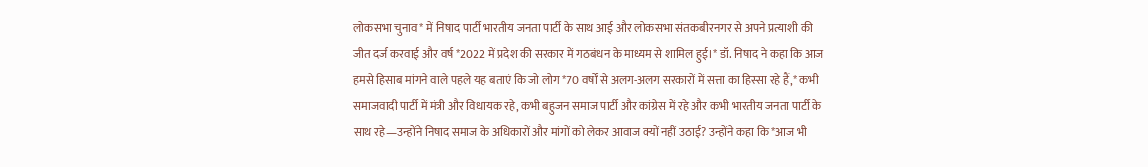लोकसभा चुनाव* में निषाद पार्टी भारतीय जनता पार्टी के साथ आई और लोकसभा संतकबीरनगर से अपने प्रत्याशी की जीत दर्ज करवाई और वर्ष *2022 में प्रदेश की सरकार में गठबंधन के माध्यम से शामिल हुई।* डॉ. निषाद ने कहा कि आज हमसे हिसाब मांगने वाले पहले यह बताएं कि जो लोग *70 वर्षों से अलग-अलग सरकारों में सत्ता का हिस्सा रहे हैं,* कभी समाजवादी पार्टी में मंत्री और विधायक रहे, कभी बहुजन समाज पार्टी और कांग्रेस में रहे और कभी भारतीय जनता पार्टी के साथ रहे—उन्होंने निषाद समाज के अधिकारों और मांगों को लेकर आवाज क्यों नहीं उठाई? उन्होंने कहा कि *आज भी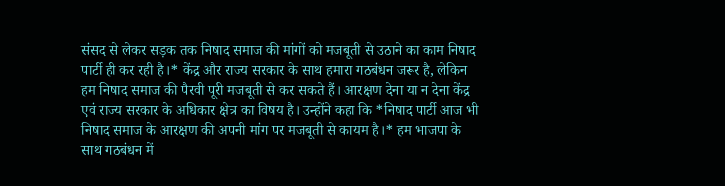संसद से लेकर सड़क तक निषाद समाज की मांगों को मजबूती से उठाने का काम निषाद पार्टी ही कर रही है।* केंद्र और राज्य सरकार के साथ हमारा गठबंधन जरूर है, लेकिन हम निषाद समाज की पैरवी पूरी मजबूती से कर सकते हैं। आरक्षण देना या न देना केंद्र एवं राज्य सरकार के अधिकार क्षेत्र का विषय है। उन्होंने कहा कि *निषाद पार्टी आज भी निषाद समाज के आरक्षण की अपनी मांग पर मजबूती से कायम है।* हम भाजपा के साथ गठबंधन में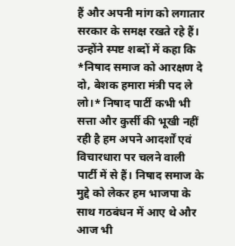हैं और अपनी मांग को लगातार सरकार के समक्ष रखते रहे हैं। उन्होंने स्पष्ट शब्दों में कहा कि *निषाद समाज को आरक्षण दे दो, बेशक हमारा मंत्री पद ले लो।* निषाद पार्टी कभी भी सत्ता और कुर्सी की भूखी नहीं रही है हम अपने आदर्शों एवं विचारधारा पर चलने वाली पार्टी में से हैं। निषाद समाज के मुद्दे को लेकर हम भाजपा के साथ गठबंधन में आए थे और आज भी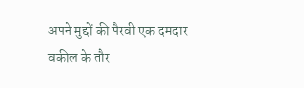अपने मुद्दों की पैरवी एक दमदार वकील के तौर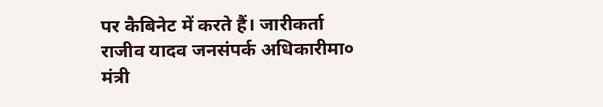पर कैबिनेट में करते हैं। जारीकर्ता राजीव यादव जनसंपर्क अधिकारीमा० मंत्री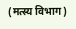(मत्स्य विभाग)